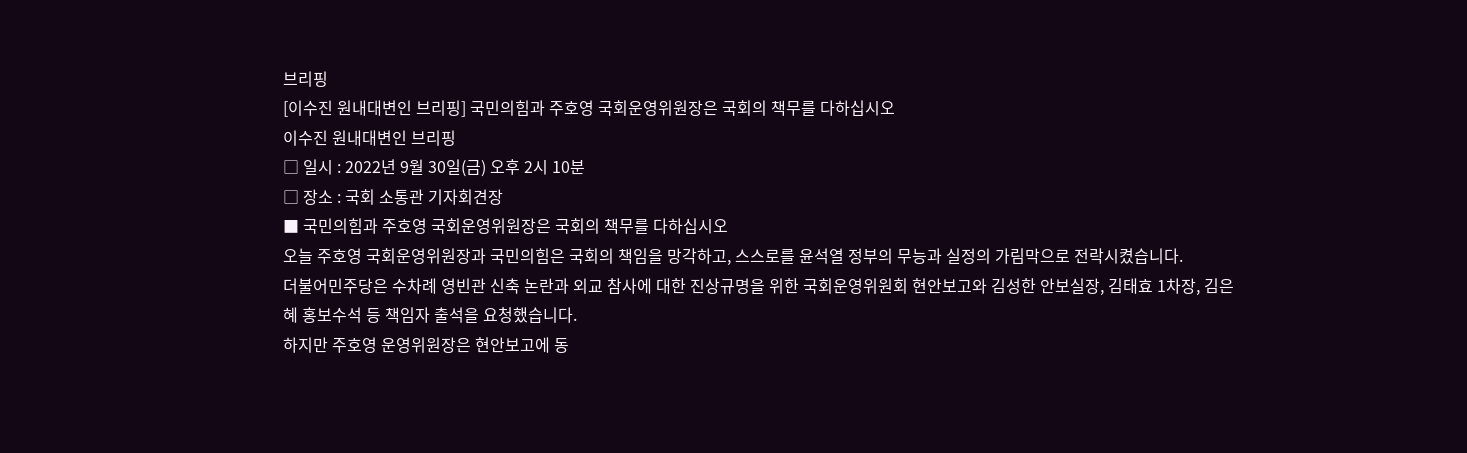브리핑
[이수진 원내대변인 브리핑] 국민의힘과 주호영 국회운영위원장은 국회의 책무를 다하십시오
이수진 원내대변인 브리핑
□ 일시 : 2022년 9월 30일(금) 오후 2시 10분
□ 장소 : 국회 소통관 기자회견장
■ 국민의힘과 주호영 국회운영위원장은 국회의 책무를 다하십시오
오늘 주호영 국회운영위원장과 국민의힘은 국회의 책임을 망각하고, 스스로를 윤석열 정부의 무능과 실정의 가림막으로 전락시켰습니다.
더불어민주당은 수차례 영빈관 신축 논란과 외교 참사에 대한 진상규명을 위한 국회운영위원회 현안보고와 김성한 안보실장, 김태효 1차장, 김은혜 홍보수석 등 책임자 출석을 요청했습니다.
하지만 주호영 운영위원장은 현안보고에 동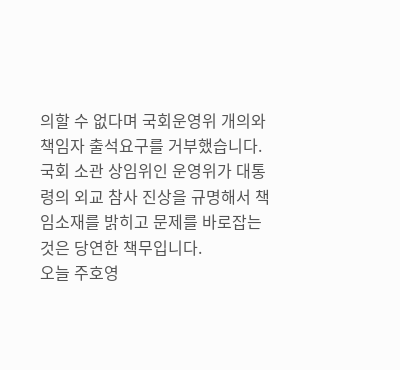의할 수 없다며 국회운영위 개의와 책임자 출석요구를 거부했습니다.
국회 소관 상임위인 운영위가 대통령의 외교 참사 진상을 규명해서 책임소재를 밝히고 문제를 바로잡는 것은 당연한 책무입니다.
오늘 주호영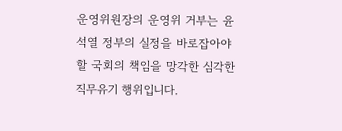운영위원장의 운영위 거부는 윤석열 정부의 실정을 바로잡아야 할 국회의 책임을 망각한 심각한 직무유기 행위입니다.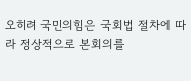오히려 국민의힘은 국회법 절차에 따라 정상적으로 본회의를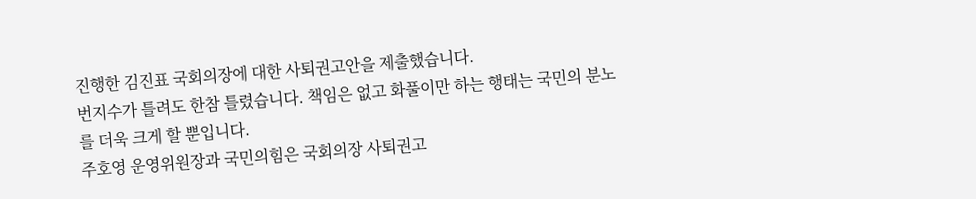진행한 김진표 국회의장에 대한 사퇴권고안을 제출했습니다.
번지수가 틀려도 한참 틀렸습니다. 책임은 없고 화풀이만 하는 행태는 국민의 분노를 더욱 크게 할 뿐입니다.
주호영 운영위원장과 국민의힘은 국회의장 사퇴권고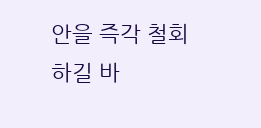안을 즉각 철회하길 바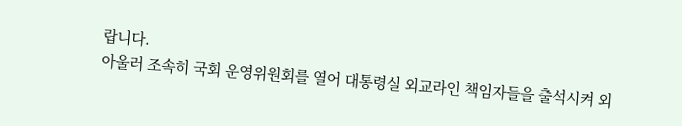랍니다.
아울러 조속히 국회 운영위원회를 열어 대통령실 외교라인 책임자들을 출석시켜 외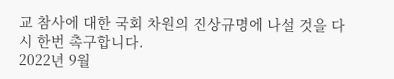교 참사에 대한 국회 차원의 진상규명에 나설 것을 다시 한번 촉구합니다.
2022년 9월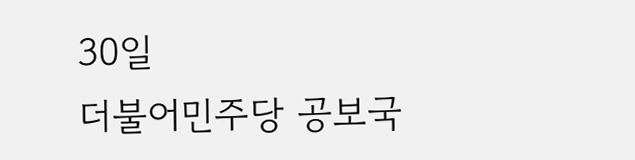30일
더불어민주당 공보국